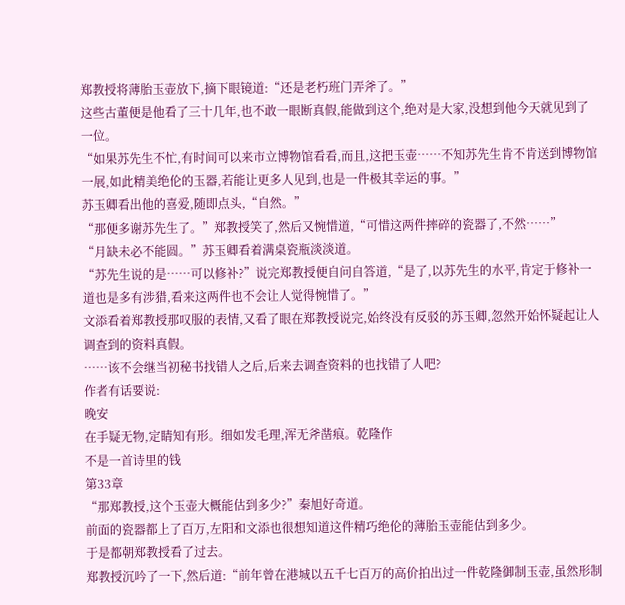郑教授将薄胎玉壶放下,摘下眼镜道:“还是老朽班门弄斧了。”
这些古董便是他看了三十几年,也不敢一眼断真假,能做到这个,绝对是大家,没想到他今天就见到了一位。
“如果苏先生不忙,有时间可以来市立博物馆看看,而且,这把玉壶……不知苏先生肯不肯送到博物馆一展,如此精美绝伦的玉器,若能让更多人见到,也是一件极其幸运的事。”
苏玉卿看出他的喜爱,随即点头,“自然。”
“那便多谢苏先生了。”郑教授笑了,然后又惋惜道,“可惜这两件摔碎的瓷器了,不然……”
“月缺未必不能圆。”苏玉卿看着满桌瓷瓶淡淡道。
“苏先生说的是……可以修补?”说完郑教授便自问自答道,“是了,以苏先生的水平,肯定于修补一道也是多有涉猎,看来这两件也不会让人觉得惋惜了。”
文添看着郑教授那叹服的表情,又看了眼在郑教授说完,始终没有反驳的苏玉卿,忽然开始怀疑起让人调查到的资料真假。
……该不会继当初秘书找错人之后,后来去调查资料的也找错了人吧?
作者有话要说:
晚安
在手疑无物,定睛知有形。细如发毛理,浑无斧凿痕。乾隆作
不是一首诗里的钱
第33章
“那郑教授,这个玉壶大概能估到多少?”秦旭好奇道。
前面的瓷器都上了百万,左阳和文添也很想知道这件精巧绝伦的薄胎玉壶能估到多少。
于是都朝郑教授看了过去。
郑教授沉吟了一下,然后道:“前年曾在港城以五千七百万的高价拍出过一件乾隆御制玉壶,虽然形制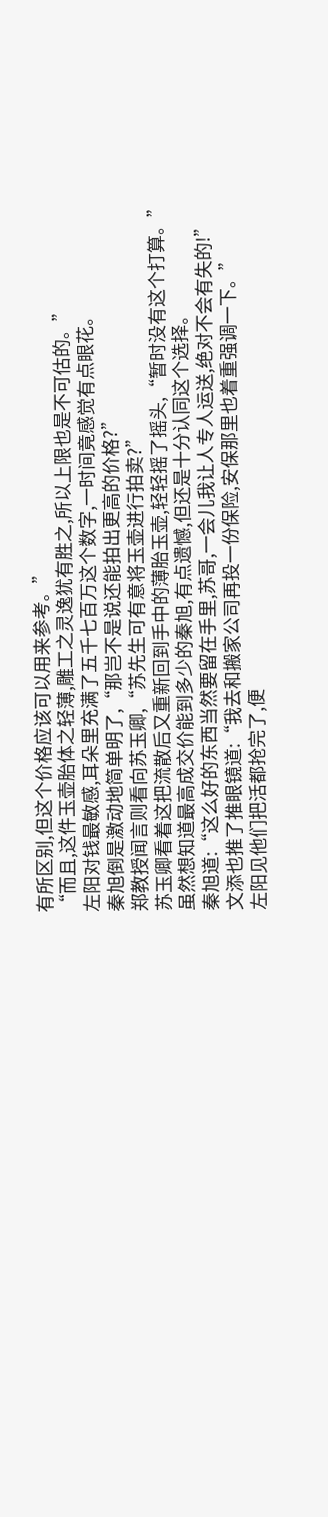有所区别,但这个价格应该可以用来参考。”
“而且,这件玉壶胎体之轻薄,雕工之灵逸犹有胜之,所以上限也是不可估的。”
左阳对钱最敏感,耳朵里充满了五千七百万这个数字,一时间竟感觉有点眼花。
秦旭倒是激动地简单明了,“那岂不是说还能拍出更高的价格?”
郑教授闻言则看向苏玉卿,“苏先生可有意将玉壶进行拍卖?”
苏玉卿看着这把流散后又重新回到手中的薄胎玉壶,轻轻摇了摇头,“暂时没有这个打算。”
虽然想知道最高成交价能到多少的秦旭,有点遗憾,但还是十分认同这个选择。
秦旭道:“这么好的东西当然要留在手里,苏哥,一会儿我让人专人运送,绝对不会有失的!”
文添也推了推眼镜道:“我去和搬家公司再投一份保险,安保那里也着重强调一下。”
左阳见他们把活都抢完了,便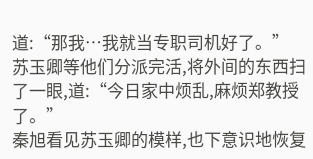道:“那我…我就当专职司机好了。”
苏玉卿等他们分派完活,将外间的东西扫了一眼,道:“今日家中烦乱,麻烦郑教授了。”
秦旭看见苏玉卿的模样,也下意识地恢复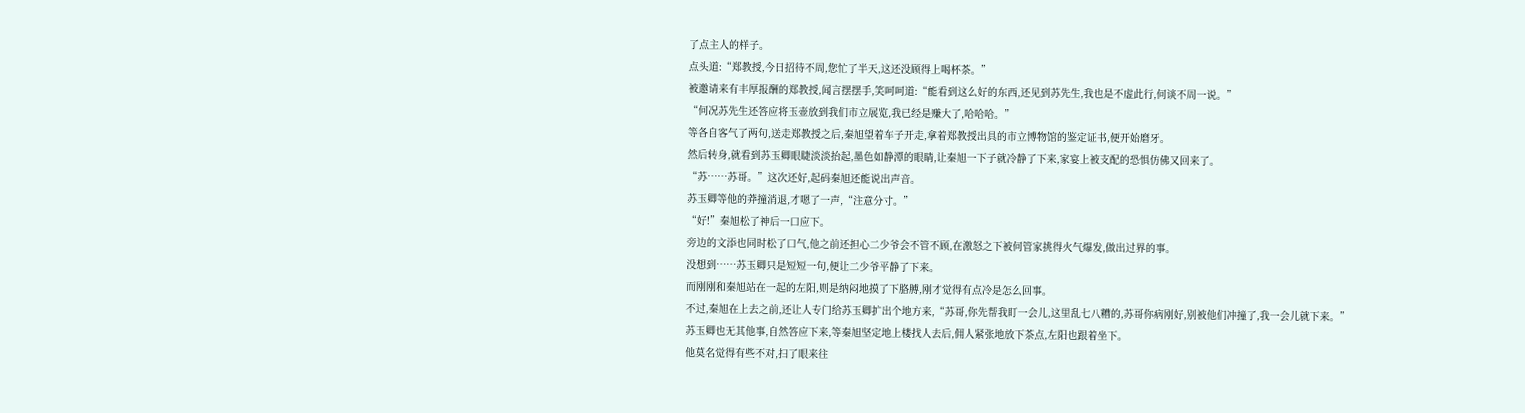了点主人的样子。
点头道:“郑教授,今日招待不周,您忙了半天,这还没顾得上喝杯茶。”
被邀请来有丰厚报酬的郑教授,闻言摆摆手,笑呵呵道:“能看到这么好的东西,还见到苏先生,我也是不虚此行,何谈不周一说。”
“何况苏先生还答应将玉壶放到我们市立展览,我已经是赚大了,哈哈哈。”
等各自客气了两句,送走郑教授之后,秦旭望着车子开走,拿着郑教授出具的市立博物馆的鉴定证书,便开始磨牙。
然后转身,就看到苏玉卿眼睫淡淡抬起,墨色如静潭的眼睛,让秦旭一下子就冷静了下来,家宴上被支配的恐惧仿佛又回来了。
“苏……苏哥。”这次还好,起码秦旭还能说出声音。
苏玉卿等他的莽撞消退,才嗯了一声,“注意分寸。”
“好!”秦旭松了神后一口应下。
旁边的文添也同时松了口气,他之前还担心二少爷会不管不顾,在激怒之下被何管家挑得火气爆发,做出过界的事。
没想到……苏玉卿只是短短一句,便让二少爷平静了下来。
而刚刚和秦旭站在一起的左阳,则是纳闷地摸了下胳膊,刚才觉得有点冷是怎么回事。
不过,秦旭在上去之前,还让人专门给苏玉卿扩出个地方来,“苏哥,你先帮我盯一会儿,这里乱七八糟的,苏哥你病刚好,别被他们冲撞了,我一会儿就下来。”
苏玉卿也无其他事,自然答应下来,等秦旭坚定地上楼找人去后,佣人紧张地放下茶点,左阳也跟着坐下。
他莫名觉得有些不对,扫了眼来往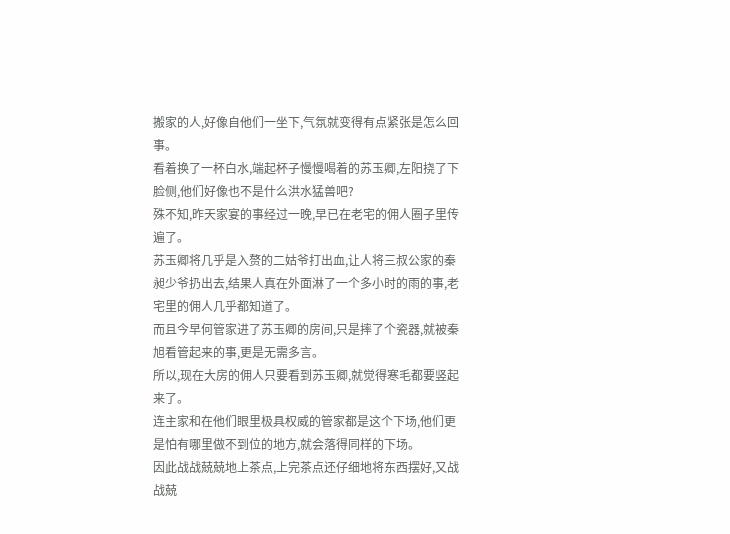搬家的人,好像自他们一坐下,气氛就变得有点紧张是怎么回事。
看着换了一杯白水,端起杯子慢慢喝着的苏玉卿,左阳挠了下脸侧,他们好像也不是什么洪水猛兽吧?
殊不知,昨天家宴的事经过一晚,早已在老宅的佣人圈子里传遍了。
苏玉卿将几乎是入赘的二姑爷打出血,让人将三叔公家的秦昶少爷扔出去,结果人真在外面淋了一个多小时的雨的事,老宅里的佣人几乎都知道了。
而且今早何管家进了苏玉卿的房间,只是摔了个瓷器,就被秦旭看管起来的事,更是无需多言。
所以,现在大房的佣人只要看到苏玉卿,就觉得寒毛都要竖起来了。
连主家和在他们眼里极具权威的管家都是这个下场,他们更是怕有哪里做不到位的地方,就会落得同样的下场。
因此战战兢兢地上茶点,上完茶点还仔细地将东西摆好,又战战兢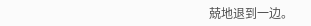兢地退到一边。